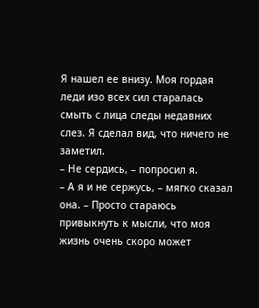Я нашел ее внизу. Моя гордая леди изо всех сил старалась смыть с лица следы недавних слез. Я сделал вид, что ничего не заметил.
– Не сердись, – попросил я.
– А я и не сержусь, – мягко сказал она. – Просто стараюсь привыкнуть к мысли, что моя жизнь очень скоро может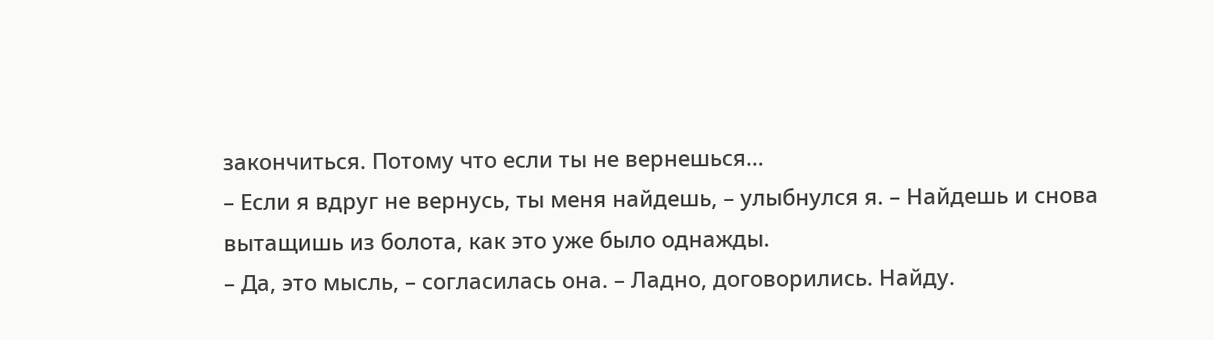закончиться. Потому что если ты не вернешься…
– Если я вдруг не вернусь, ты меня найдешь, – улыбнулся я. – Найдешь и снова вытащишь из болота, как это уже было однажды.
– Да, это мысль, – согласилась она. – Ладно, договорились. Найду.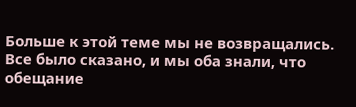Больше к этой теме мы не возвращались. Все было сказано, и мы оба знали, что обещание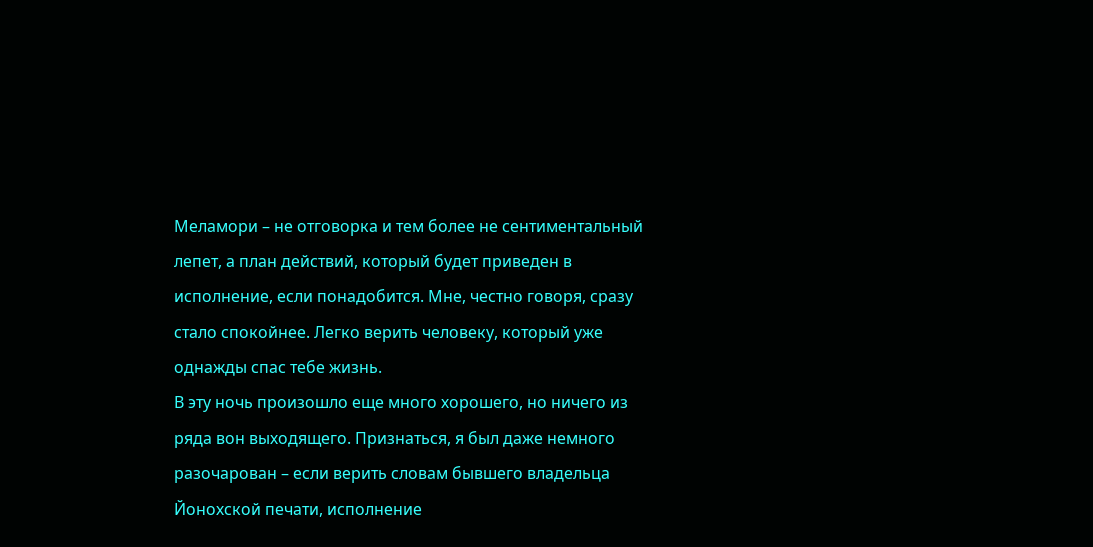Меламори – не отговорка и тем более не сентиментальный лепет, а план действий, который будет приведен в исполнение, если понадобится. Мне, честно говоря, сразу стало спокойнее. Легко верить человеку, который уже однажды спас тебе жизнь.
В эту ночь произошло еще много хорошего, но ничего из ряда вон выходящего. Признаться, я был даже немного разочарован – если верить словам бывшего владельца Йонохской печати, исполнение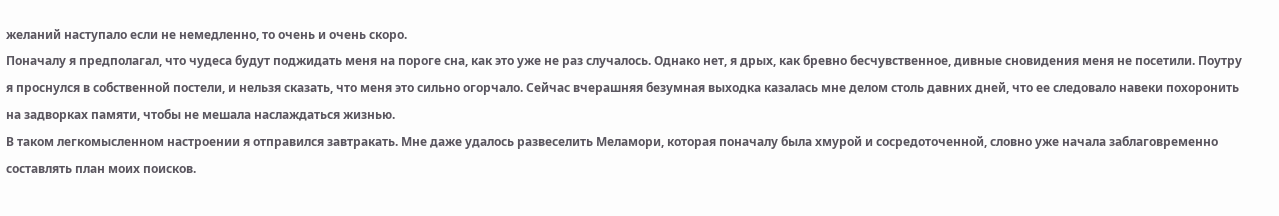желаний наступало если не немедленно, то очень и очень скоро.
Поначалу я предполагал, что чудеса будут поджидать меня на пороге сна, как это уже не раз случалось. Однако нет, я дрых, как бревно бесчувственное, дивные сновидения меня не посетили. Поутру я проснулся в собственной постели, и нельзя сказать, что меня это сильно огорчало. Сейчас вчерашняя безумная выходка казалась мне делом столь давних дней, что ее следовало навеки похоронить на задворках памяти, чтобы не мешала наслаждаться жизнью.
В таком легкомысленном настроении я отправился завтракать. Мне даже удалось развеселить Меламори, которая поначалу была хмурой и сосредоточенной, словно уже начала заблаговременно составлять план моих поисков.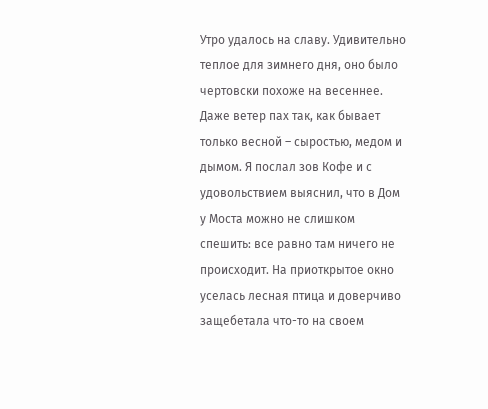Утро удалось на славу. Удивительно теплое для зимнего дня, оно было чертовски похоже на весеннее. Даже ветер пах так, как бывает только весной – сыростью, медом и дымом. Я послал зов Кофе и с удовольствием выяснил, что в Дом у Моста можно не слишком спешить: все равно там ничего не происходит. На приоткрытое окно уселась лесная птица и доверчиво защебетала что-то на своем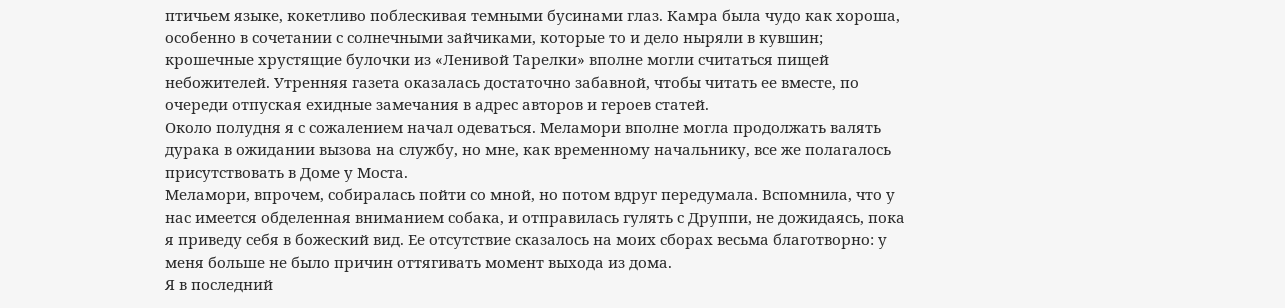птичьем языке, кокетливо поблескивая темными бусинами глаз. Камра была чудо как хороша, особенно в сочетании с солнечными зайчиками, которые то и дело ныряли в кувшин; крошечные хрустящие булочки из «Ленивой Тарелки» вполне могли считаться пищей небожителей. Утренняя газета оказалась достаточно забавной, чтобы читать ее вместе, по очереди отпуская ехидные замечания в адрес авторов и героев статей.
Около полудня я с сожалением начал одеваться. Меламори вполне могла продолжать валять дурака в ожидании вызова на службу, но мне, как временному начальнику, все же полагалось присутствовать в Доме у Моста.
Меламори, впрочем, собиралась пойти со мной, но потом вдруг передумала. Вспомнила, что у нас имеется обделенная вниманием собака, и отправилась гулять с Друппи, не дожидаясь, пока я приведу себя в божеский вид. Ее отсутствие сказалось на моих сборах весьма благотворно: у меня больше не было причин оттягивать момент выхода из дома.
Я в последний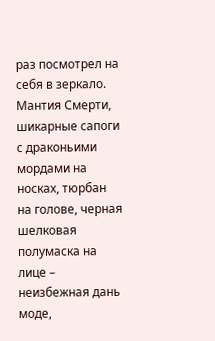раз посмотрел на себя в зеркало. Мантия Смерти, шикарные сапоги с драконьими мордами на носках, тюрбан на голове, черная шелковая полумаска на лице – неизбежная дань моде,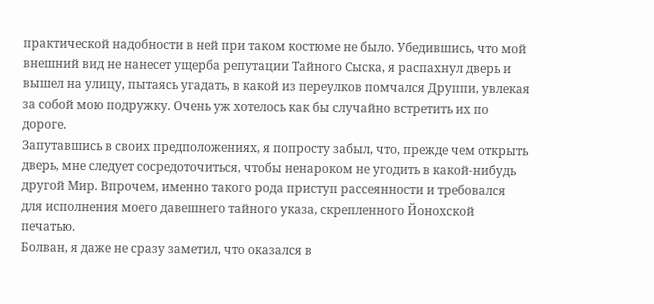практической надобности в ней при таком костюме не было. Убедившись, что мой внешний вид не нанесет ущерба репутации Тайного Сыска, я распахнул дверь и вышел на улицу, пытаясь угадать, в какой из переулков помчался Друппи, увлекая за собой мою подружку. Очень уж хотелось как бы случайно встретить их по дороге.
Запутавшись в своих предположениях, я попросту забыл, что, прежде чем открыть дверь, мне следует сосредоточиться, чтобы ненароком не угодить в какой-нибудь другой Мир. Впрочем, именно такого рода приступ рассеянности и требовался для исполнения моего давешнего тайного указа, скрепленного Йонохской печатью.
Болван, я даже не сразу заметил, что оказался в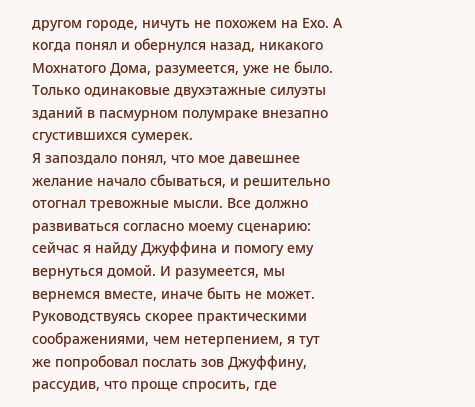другом городе, ничуть не похожем на Ехо. А когда понял и обернулся назад, никакого Мохнатого Дома, разумеется, уже не было. Только одинаковые двухэтажные силуэты зданий в пасмурном полумраке внезапно сгустившихся сумерек.
Я запоздало понял, что мое давешнее желание начало сбываться, и решительно отогнал тревожные мысли. Все должно развиваться согласно моему сценарию: сейчас я найду Джуффина и помогу ему вернуться домой. И разумеется, мы вернемся вместе, иначе быть не может.
Руководствуясь скорее практическими соображениями, чем нетерпением, я тут же попробовал послать зов Джуффину, рассудив, что проще спросить, где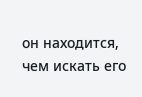он находится, чем искать его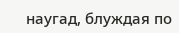наугад, блуждая по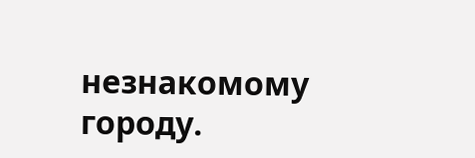незнакомому городу.